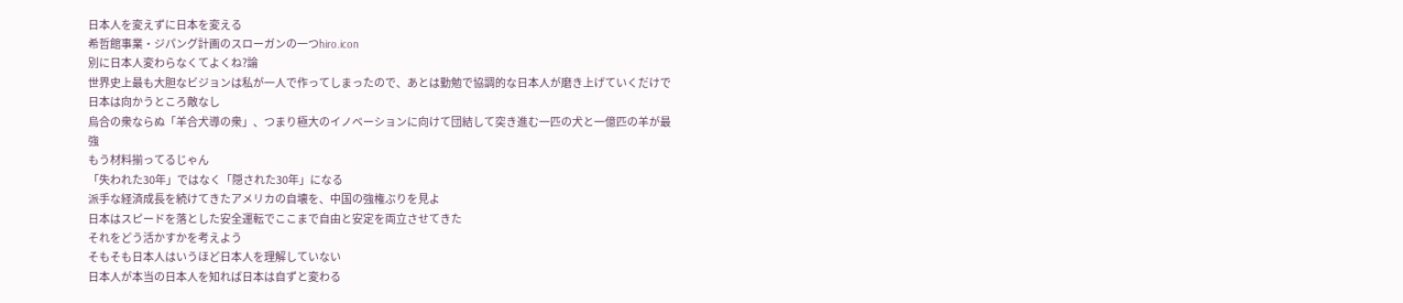日本人を変えずに日本を変える
希哲館事業・ジパング計画のスローガンの一つhiro.icon
別に日本人変わらなくてよくね?論
世界史上最も大胆なビジョンは私が一人で作ってしまったので、あとは勤勉で協調的な日本人が磨き上げていくだけで日本は向かうところ敵なし
烏合の衆ならぬ「羊合犬導の衆」、つまり極大のイノベーションに向けて団結して突き進む一匹の犬と一億匹の羊が最強
もう材料揃ってるじゃん
「失われた30年」ではなく「隠された30年」になる
派手な経済成長を続けてきたアメリカの自壊を、中国の強権ぶりを見よ
日本はスピードを落とした安全運転でここまで自由と安定を両立させてきた
それをどう活かすかを考えよう
そもそも日本人はいうほど日本人を理解していない
日本人が本当の日本人を知れば日本は自ずと変わる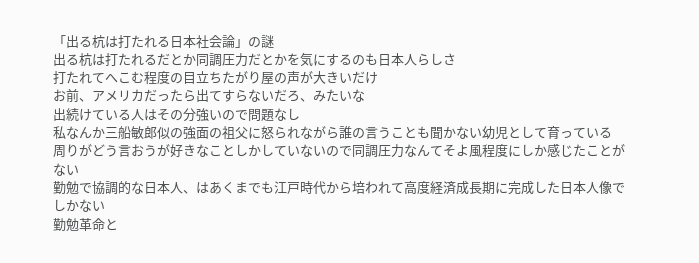「出る杭は打たれる日本社会論」の謎
出る杭は打たれるだとか同調圧力だとかを気にするのも日本人らしさ
打たれてへこむ程度の目立ちたがり屋の声が大きいだけ
お前、アメリカだったら出てすらないだろ、みたいな
出続けている人はその分強いので問題なし
私なんか三船敏郎似の強面の祖父に怒られながら誰の言うことも聞かない幼児として育っている
周りがどう言おうが好きなことしかしていないので同調圧力なんてそよ風程度にしか感じたことがない
勤勉で協調的な日本人、はあくまでも江戸時代から培われて高度経済成長期に完成した日本人像でしかない
勤勉革命と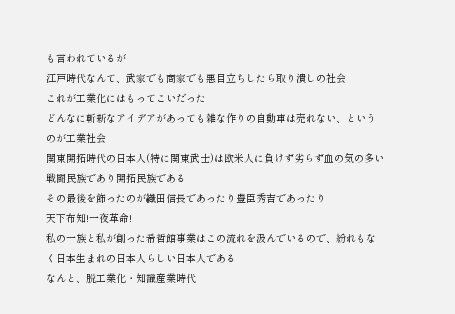も言われているが
江戸時代なんて、武家でも商家でも悪目立ちしたら取り潰しの社会
これが工業化にはもってこいだった
どんなに斬新なアイデアがあっても雑な作りの自動車は売れない、というのが工業社会
関東開拓時代の日本人(特に関東武士)は欧米人に負けず劣らず血の気の多い戦闘民族であり開拓民族である
その最後を飾ったのが織田信長であったり豊臣秀吉であったり
天下布知!一夜革命!
私の一族と私が創った希哲館事業はこの流れを汲んでいるので、紛れもなく日本生まれの日本人らしい日本人である
なんと、脱工業化・知識産業時代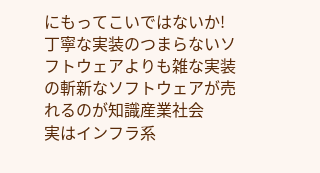にもってこいではないか!
丁寧な実装のつまらないソフトウェアよりも雑な実装の斬新なソフトウェアが売れるのが知識産業社会
実はインフラ系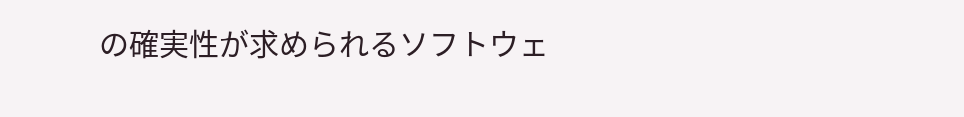の確実性が求められるソフトウェ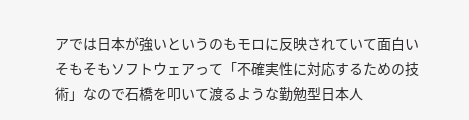アでは日本が強いというのもモロに反映されていて面白い
そもそもソフトウェアって「不確実性に対応するための技術」なので石橋を叩いて渡るような勤勉型日本人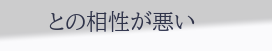との相性が悪い